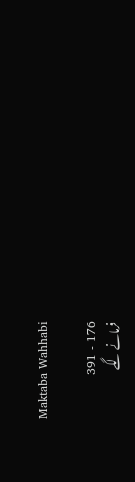Maktaba Wahhabi

176 - 391
فرمانے لگے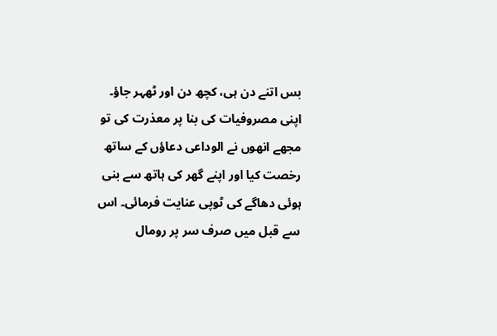بس اتنے دن ہی، کچھ دن اور ٹھہر جاؤ۔ اپنی مصروفیات کی بنا پر معذرت کی تو مجھے انھوں نے الوداعی دعاؤں کے ساتھ رخصت کیا اور اپنے گھر کی ہاتھ سے بنی ہوئی دھاگے کی ٹوپی عنایت فرمائی۔ اس سے قبل میں صرف سر پر رومال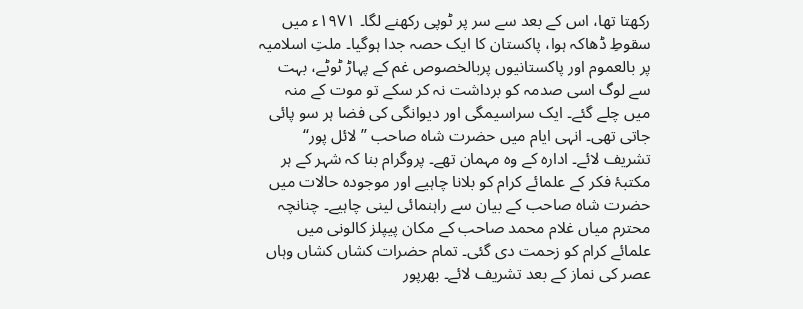رکھتا تھا، اس کے بعد سے سر پر ٹوپی رکھنے لگا۔ ۱۹۷۱ء میں سقوطِ ڈھاکہ ہوا، پاکستان کا ایک حصہ جدا ہوگیا۔ ملتِ اسلامیہ پر بالعموم اور پاکستانیوں پربالخصوص غم کے پہاڑ ٹوٹے، بہت سے لوگ اسی صدمہ کو برداشت نہ کر سکے تو موت کے منہ میں چلے گئے۔ ایک سراسیمگی اور دیوانگی کی فضا ہر سو پائی جاتی تھی۔ انہی ایام میں حضرت شاہ صاحب ’’لائل پور‘‘ تشریف لائے۔ ادارہ کے وہ مہمان تھے۔ پروگرام بنا کہ شہر کے ہر مکتبۂ فکر کے علمائے کرام کو بلانا چاہیے اور موجودہ حالات میں حضرت شاہ صاحب کے بیان سے راہنمائی لینی چاہیے۔ چنانچہ محترم میاں غلام محمد صاحب کے مکان پیپلز کالونی میں علمائے کرام کو زحمت دی گئی۔ تمام حضرات کشاں کشاں وہاں عصر کی نماز کے بعد تشریف لائے۔ بھرپور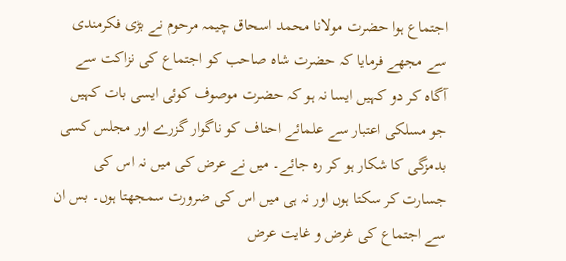اجتماع ہوا حضرت مولانا محمد اسحاق چیمہ مرحوم نے بڑی فکرمندی سے مجھے فرمایا کہ حضرت شاہ صاحب کو اجتماع کی نزاکت سے آگاہ کر دو کہیں ایسا نہ ہو کہ حضرت موصوف کوئی ایسی بات کہیں جو مسلکی اعتبار سے علمائے احناف کو ناگوار گزرے اور مجلس کسی بدمزگی کا شکار ہو کر رہ جائے۔ میں نے عرض کی میں نہ اس کی جسارت کر سکتا ہوں اور نہ ہی میں اس کی ضرورت سمجھتا ہوں۔ بس ان سے اجتماع کی غرض و غایت عرض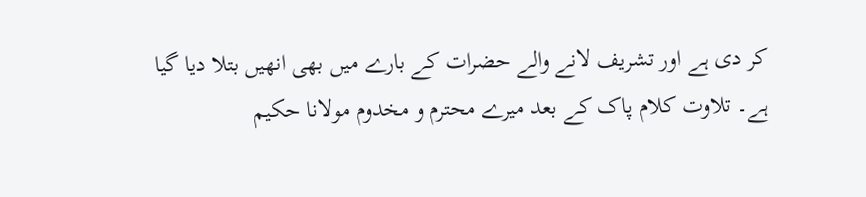کر دی ہے اور تشریف لانے والے حضرات کے بارے میں بھی انھیں بتلا دیا گیا ہے۔ تلاوت کلام پاک کے بعد میرے محترم و مخدوم مولانا حکیم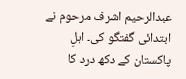عبدالرحیم اشرف مرحوم نے ابتدائی گفتگو کی۔ اہلِ پاکستان کے دکھ درد کا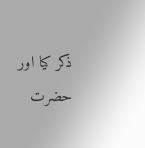ذکر کیا اور حضرت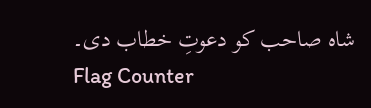شاہ صاحب کو دعوتِ خطاب دی۔
Flag Counter